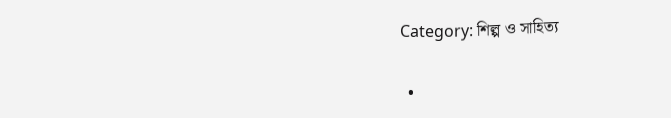Category: শিল্প ও সাহিত্য

  •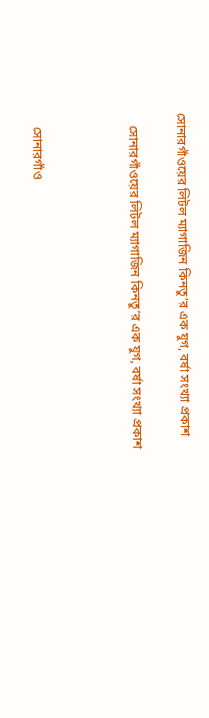সোনারগাঁওয়ের লিটল ম্যাগাজিন কিনতু’র এক যুগ, বর্ষা সংখ্যা প্রকাশ

    সোনারগাঁওয়ের লিটল ম্যাগাজিন কিনতু’র এক যুগ, বর্ষা সংখ্যা প্রকাশ



    সোনারগাঁও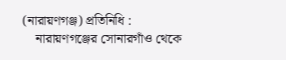(নারায়ণগঞ্জ) প্রতিনিধি :
    নারায়ণগঞ্জের সোনারগাঁও থেকে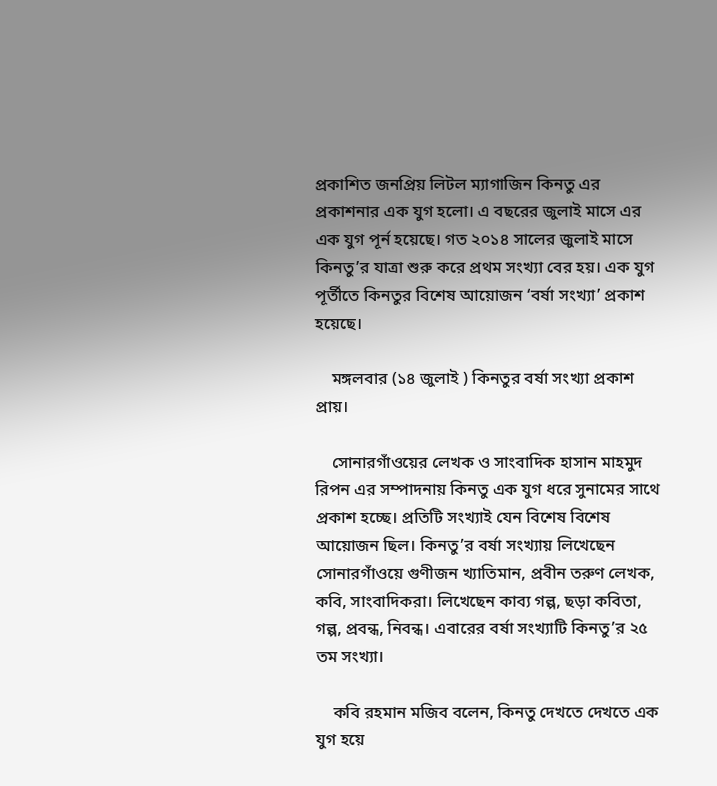প্রকাশিত জনপ্রিয় লিটল ম্যাগাজিন কিনতু এর প্রকাশনার এক যুগ হলো। এ বছরের জুলাই মাসে এর এক যুগ পূর্ন হয়েছে। গত ২০১৪ সালের জুলাই মাসে কিনতু’র যাত্রা শুরু করে প্রথম সংখ্যা বের হয়। এক যুগ পূর্তীতে কিনতুর বিশেষ আয়োজন ‘বর্ষা সংখ্যা’ প্রকাশ হয়েছে।

    মঙ্গলবার (১৪ জুলাই ) কিনতুর বর্ষা সংখ্যা প্রকাশ প্রায়।

    সোনারগাঁওয়ের লেখক ও সাংবাদিক হাসান মাহমুদ রিপন এর সম্পাদনায় কিনতু এক যুগ ধরে সুনামের সাথে প্রকাশ হচ্ছে। প্রতিটি সংখ্যাই যেন বিশেষ বিশেষ আয়োজন ছিল। কিনতু’র বর্ষা সংখ্যায় লিখেছেন সোনারগাঁওয়ে গুণীজন খ্যাতিমান, প্রবীন তরুণ লেখক, কবি, সাংবাদিকরা। লিখেছেন কাব্য গল্প, ছড়া কবিতা, গল্প, প্রবন্ধ, নিবন্ধ। এবারের বর্ষা সংখ্যাটি কিনতু’র ২৫ তম সংখ্যা।

    কবি রহমান মজিব বলেন, কিনতু দেখতে দেখতে এক যুগ হয়ে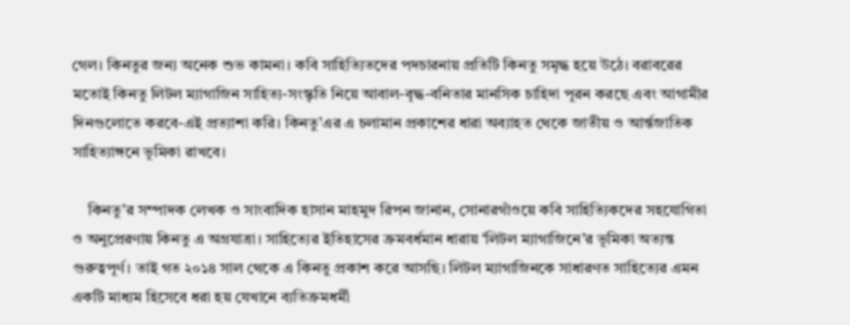গেল। কিনতুর জন্য অনেক শুভ কামনা। কবি সাহিত্যিতদের পদচারনায় প্রতিটি কিনতু সমৃদ্ধ হয়ে উঠে। বরাবরের মতোই কিনতু লিটল ম্যাগাজিন সাহিত্য-সংস্কৃতি নিয়ে আবাল-বৃদ্ধ-বনিতার মানসিক চাহিদা পূরন করছে এবং আগামীর দিনগুলোতে করবে-এই প্রত্যাশা করি। কিনতু’এর এ চলামান প্রকাশের ধারা অব্যাহত থেকে জাতীয় ও আর্ন্তজাতিক সাহিত্যাঙ্গনে ভূমিকা রাখবে।

    কিনতু’র সম্পাদক লেখক ও সাংবাদিক হাসান মাহমুদ রিপন জানান, সোনারগাঁওয়ে কবি সাহিত্যিকদের সহযোগিতা ও অনুপ্রেরণায় কিনতু এ অগ্রযাত্রা। সাহিত্যের ইতিহাসের ক্রমবর্ধমান ধারায় ‘লিটল ম্যাগাজিনে’র ভূমিকা অত্যন্ত গুরুত্বপূর্ণ। তাই গত ২০১৪ সাল থেকে এ কিনতু প্রকাশ করে আসছি। লিটল ম্যাগাজিনকে সাধারণত সাহিত্যের এমন একটি মাধ্যম হিসেবে ধরা হয় যেখানে ব্যতিক্রমধর্মী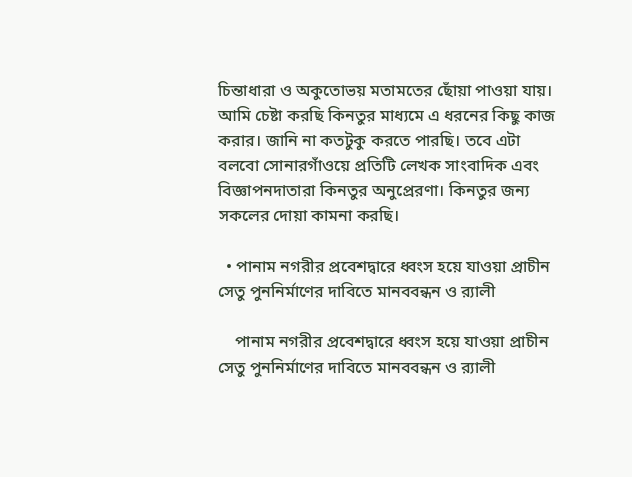চিন্তাধারা ও অকুতোভয় মতামতের ছোঁয়া পাওয়া যায়। আমি চেষ্টা করছি কিনতুর মাধ্যমে এ ধরনের কিছু কাজ করার। জানি না কতটুকু করতে পারছি। তবে এটা বলবো সোনারগাঁওয়ে প্রতিটি লেখক সাংবাদিক এবং বিজ্ঞাপনদাতারা কিনতুর অনুপ্রেরণা। কিনতুর জন্য সকলের দোয়া কামনা করছি।

  • পানাম নগরীর প্রবেশদ্বারে ধ্বংস হয়ে যাওয়া প্রাচীন সেতু পুননির্মাণের দাবিতে মানববন্ধন ও র‌্যালী

    পানাম নগরীর প্রবেশদ্বারে ধ্বংস হয়ে যাওয়া প্রাচীন সেতু পুননির্মাণের দাবিতে মানববন্ধন ও র‌্যালী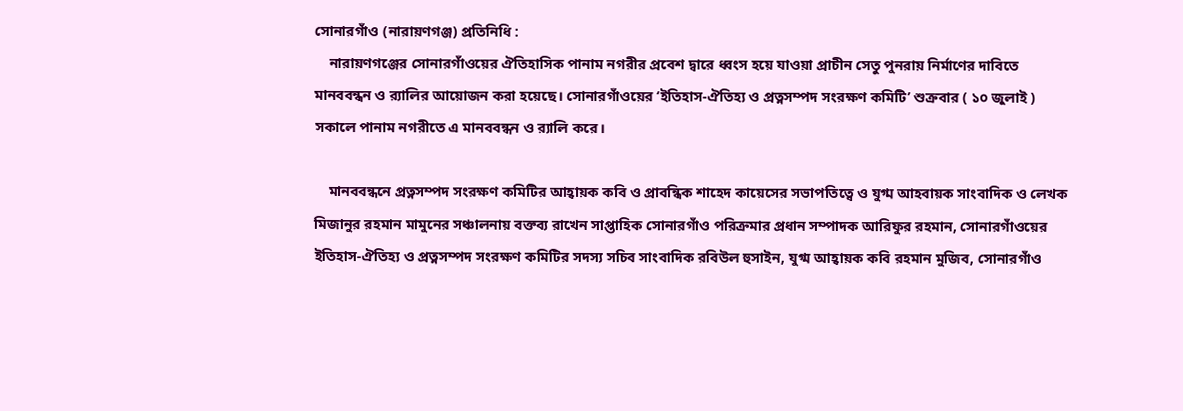সোনারগাঁও (নারায়ণগঞ্জ) প্রতিনিধি :
    নারায়ণগঞ্জের সোনারগাঁওয়ের ঐতিহাসিক পানাম নগরীর প্রবেশ দ্বারে ধ্বংস হয়ে যাওয়া প্রাচীন সেতু পুনরায় নির্মাণের দাবিতে মানববন্ধন ও র‌্যালির আয়োজন করা হয়েছে। সোনারগাঁওয়ের ‘ইতিহাস-ঐতিহ্য ও প্রত্নসম্পদ সংরক্ষণ কমিটি’ শুক্রবার ( ১০ জুলাই ) সকালে পানাম নগরীতে এ মানববন্ধন ও র‌্যালি করে।

    মানববন্ধনে প্রত্নসম্পদ সংরক্ষণ কমিটির আহ্বায়ক কবি ও প্রাবন্ধিক শাহেদ কায়েসের সভাপতিত্বে ও যুগ্ম আহবায়ক সাংবাদিক ও লেখক মিজানুর রহমান মামুনের সঞ্চালনায় বক্তব্য রাখেন সাপ্তাহিক সোনারগাঁও পরিক্রমার প্রধান সম্পাদক আরিফুর রহমান, সোনারগাঁওয়ের ইতিহাস-ঐতিহ্য ও প্রত্নসম্পদ সংরক্ষণ কমিটির সদস্য সচিব সাংবাদিক রবিউল হুসাইন, যুগ্ম আহ্বায়ক কবি রহমান মুজিব, সোনারগাঁও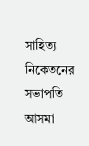সাহিত্য নিকেতনের সভাপতি আসমা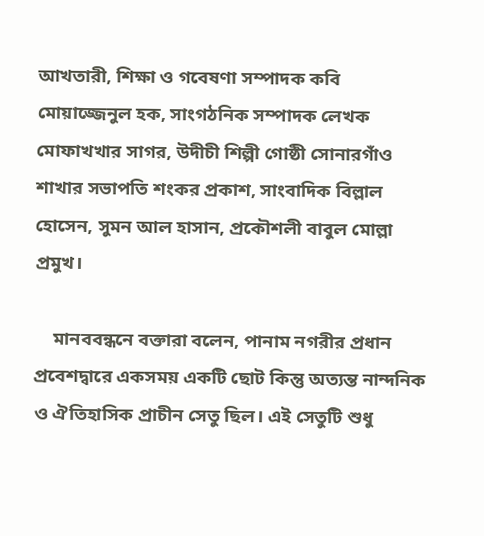আখতারী, শিক্ষা ও গবেষণা সম্পাদক কবি মোয়াজ্জেনুল হক, সাংগঠনিক সম্পাদক লেখক মোফাখখার সাগর, উদীচী শিল্পী গোষ্ঠী সোনারগাঁও শাখার সভাপতি শংকর প্রকাশ, সাংবাদিক বিল্লাল হোসেন, সুমন আল হাসান, প্রকৌশলী বাবুল মোল্লা প্রমুখ।

    মানববন্ধনে বক্তারা বলেন, পানাম নগরীর প্রধান প্রবেশদ্বারে একসময় একটি ছোট কিন্তু অত্যন্ত নান্দনিক ও ঐতিহাসিক প্রাচীন সেতু ছিল। এই সেতুটি শুধু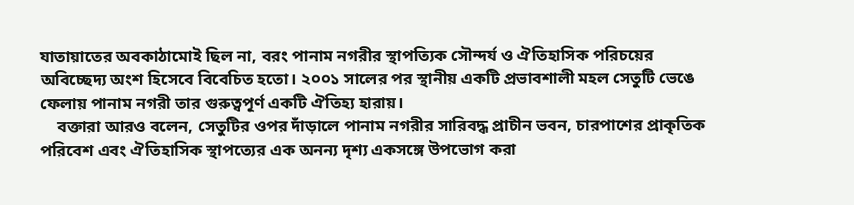যাতায়াতের অবকাঠামোই ছিল না, বরং পানাম নগরীর স্থাপত্যিক সৌন্দর্য ও ঐতিহাসিক পরিচয়ের অবিচ্ছেদ্য অংশ হিসেবে বিবেচিত হতো। ২০০১ সালের পর স্থানীয় একটি প্রভাবশালী মহল সেতুটি ভেঙে ফেলায় পানাম নগরী তার গুরুত্বপূর্ণ একটি ঐতিহ্য হারায়।
    বক্তারা আরও বলেন, সেতুটির ওপর দাঁড়ালে পানাম নগরীর সারিবদ্ধ প্রাচীন ভবন, চারপাশের প্রাকৃতিক পরিবেশ এবং ঐতিহাসিক স্থাপত্যের এক অনন্য দৃশ্য একসঙ্গে উপভোগ করা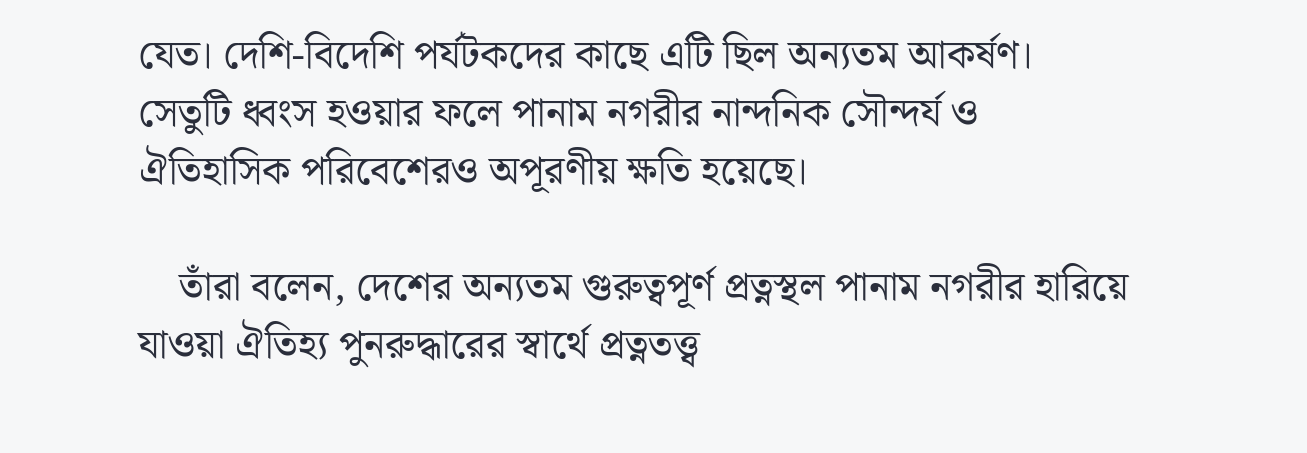যেত। দেশি-বিদেশি পর্যটকদের কাছে এটি ছিল অন্যতম আকর্ষণ। সেতুটি ধ্বংস হওয়ার ফলে পানাম নগরীর নান্দনিক সৌন্দর্য ও ঐতিহাসিক পরিবেশেরও অপূরণীয় ক্ষতি হয়েছে।

    তাঁরা বলেন, দেশের অন্যতম গুরুত্বপূর্ণ প্রত্নস্থল পানাম নগরীর হারিয়ে যাওয়া ঐতিহ্য পুনরুদ্ধারের স্বার্থে প্রত্নতত্ত্ব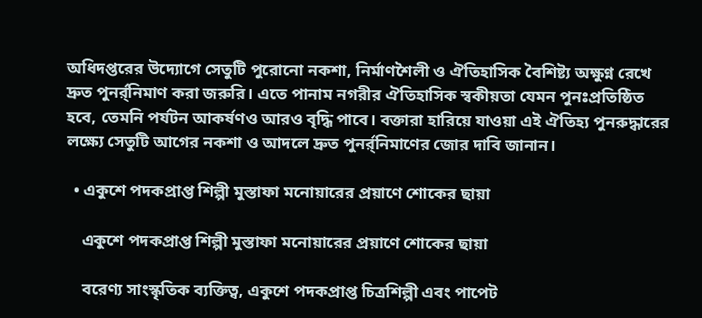অধিদপ্তরের উদ্যোগে সেতুটি পুরোনো নকশা, নির্মাণশৈলী ও ঐতিহাসিক বৈশিষ্ট্য অক্ষুণ্ন রেখে দ্রুত পুনর্র্নিমাণ করা জরুরি। এতে পানাম নগরীর ঐতিহাসিক স্বকীয়তা যেমন পুনঃপ্রতিষ্ঠিত হবে, তেমনি পর্যটন আকর্ষণও আরও বৃদ্ধি পাবে। বক্তারা হারিয়ে যাওয়া এই ঐতিহ্য পুনরুদ্ধারের লক্ষ্যে সেতুটি আগের নকশা ও আদলে দ্রুত পুনর্র্নিমাণের জোর দাবি জানান।

  • একুশে পদকপ্রাপ্ত শিল্পী মুস্তাফা মনোয়ারের প্রয়াণে শোকের ছায়া

    একুশে পদকপ্রাপ্ত শিল্পী মুস্তাফা মনোয়ারের প্রয়াণে শোকের ছায়া

    বরেণ্য সাংস্কৃতিক ব্যক্তিত্ব, একুশে পদকপ্রাপ্ত চিত্রশিল্পী এবং পাপেট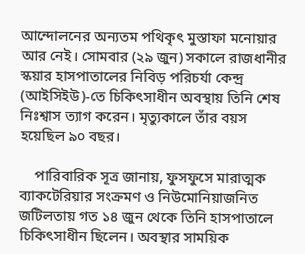আন্দোলনের অন্যতম পথিকৃৎ মুস্তাফা মনোয়ার আর নেই। সোমবার (২৯ জুন) সকালে রাজধানীর স্কয়ার হাসপাতালের নিবিড় পরিচর্যা কেন্দ্র (আইসিইউ)-তে চিকিৎসাধীন অবস্থায় তিনি শেষ নিঃশ্বাস ত্যাগ করেন। মৃত্যুকালে তাঁর বয়স হয়েছিল ৯০ বছর।

    পারিবারিক সূত্র জানায়, ফুসফুসে মারাত্মক ব্যাকটেরিয়ার সংক্রমণ ও নিউমোনিয়াজনিত জটিলতায় গত ১৪ জুন থেকে তিনি হাসপাতালে চিকিৎসাধীন ছিলেন। অবস্থার সাময়িক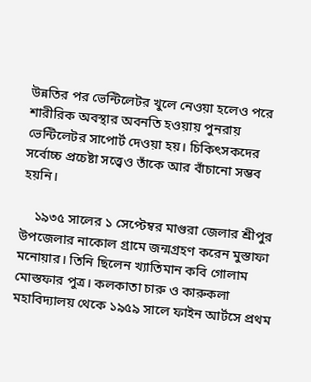উন্নতির পর ভেন্টিলেটর খুলে নেওয়া হলেও পরে শারীরিক অবস্থার অবনতি হওয়ায় পুনরায় ভেন্টিলেটর সাপোর্ট দেওয়া হয়। চিকিৎসকদের সর্বোচ্চ প্রচেষ্টা সত্ত্বেও তাঁকে আর বাঁচানো সম্ভব হয়নি।

    ১৯৩৫ সালের ১ সেপ্টেম্বর মাগুরা জেলার শ্রীপুর উপজেলার নাকোল গ্রামে জন্মগ্রহণ করেন মুস্তাফা মনোয়ার। তিনি ছিলেন খ্যাতিমান কবি গোলাম মোস্তফার পুত্র। কলকাতা চারু ও কারুকলা মহাবিদ্যালয় থেকে ১৯৫৯ সালে ফাইন আর্টসে প্রথম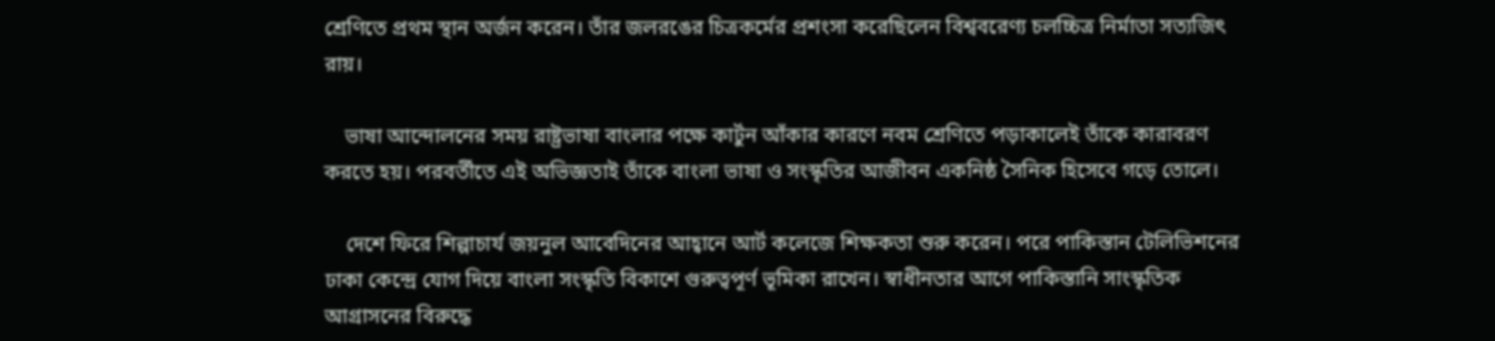শ্রেণিতে প্রথম স্থান অর্জন করেন। তাঁর জলরঙের চিত্রকর্মের প্রশংসা করেছিলেন বিশ্ববরেণ্য চলচ্চিত্র নির্মাতা সত্যজিৎ রায়।

    ভাষা আন্দোলনের সময় রাষ্ট্রভাষা বাংলার পক্ষে কার্টুন আঁকার কারণে নবম শ্রেণিতে পড়াকালেই তাঁকে কারাবরণ করতে হয়। পরবর্তীতে এই অভিজ্ঞতাই তাঁকে বাংলা ভাষা ও সংস্কৃতির আজীবন একনিষ্ঠ সৈনিক হিসেবে গড়ে তোলে।

    দেশে ফিরে শিল্পাচার্য জয়নুল আবেদিনের আহ্বানে আর্ট কলেজে শিক্ষকতা শুরু করেন। পরে পাকিস্তান টেলিভিশনের ঢাকা কেন্দ্রে যোগ দিয়ে বাংলা সংস্কৃতি বিকাশে গুরুত্বপূর্ণ ভূমিকা রাখেন। স্বাধীনতার আগে পাকিস্তানি সাংস্কৃতিক আগ্রাসনের বিরুদ্ধে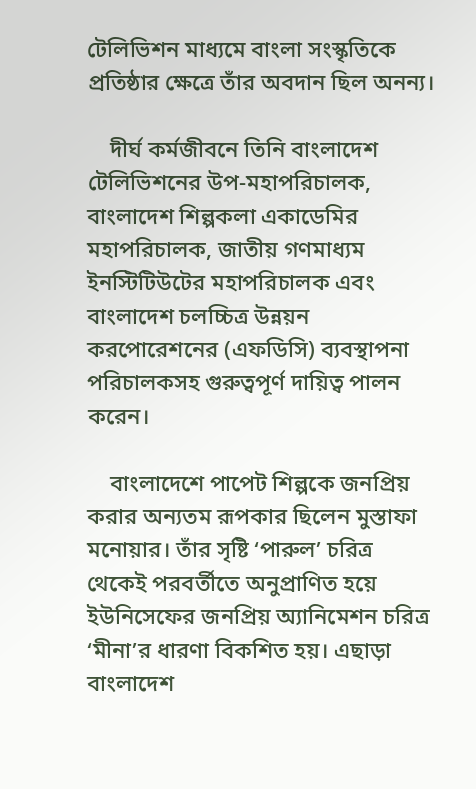টেলিভিশন মাধ্যমে বাংলা সংস্কৃতিকে প্রতিষ্ঠার ক্ষেত্রে তাঁর অবদান ছিল অনন্য।

    দীর্ঘ কর্মজীবনে তিনি বাংলাদেশ টেলিভিশনের উপ-মহাপরিচালক, বাংলাদেশ শিল্পকলা একাডেমির মহাপরিচালক, জাতীয় গণমাধ্যম ইনস্টিটিউটের মহাপরিচালক এবং বাংলাদেশ চলচ্চিত্র উন্নয়ন করপোরেশনের (এফডিসি) ব্যবস্থাপনা পরিচালকসহ গুরুত্বপূর্ণ দায়িত্ব পালন করেন।

    বাংলাদেশে পাপেট শিল্পকে জনপ্রিয় করার অন্যতম রূপকার ছিলেন মুস্তাফা মনোয়ার। তাঁর সৃষ্টি ‘পারুল’ চরিত্র থেকেই পরবর্তীতে অনুপ্রাণিত হয়ে ইউনিসেফের জনপ্রিয় অ্যানিমেশন চরিত্র ‘মীনা’র ধারণা বিকশিত হয়। এছাড়া বাংলাদেশ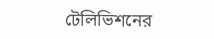টেলিভিশনের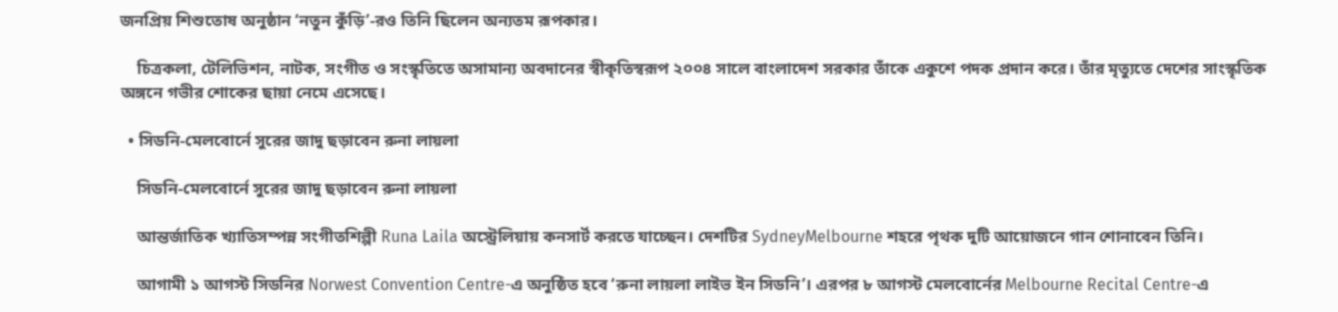জনপ্রিয় শিশুতোষ অনুষ্ঠান ‘নতুন কুঁড়ি’-রও তিনি ছিলেন অন্যতম রূপকার।

    চিত্রকলা, টেলিভিশন, নাটক, সংগীত ও সংস্কৃতিতে অসামান্য অবদানের স্বীকৃতিস্বরূপ ২০০৪ সালে বাংলাদেশ সরকার তাঁকে একুশে পদক প্রদান করে। তাঁর মৃত্যুতে দেশের সাংস্কৃতিক অঙ্গনে গভীর শোকের ছায়া নেমে এসেছে।

  • সিডনি-মেলবোর্নে সুরের জাদু ছড়াবেন রুনা লায়লা

    সিডনি-মেলবোর্নে সুরের জাদু ছড়াবেন রুনা লায়লা

    আন্তর্জাতিক খ্যাতিসম্পন্ন সংগীতশিল্পী Runa Laila অস্ট্রেলিয়ায় কনসার্ট করতে যাচ্ছেন। দেশটির SydneyMelbourne শহরে পৃথক দুটি আয়োজনে গান শোনাবেন তিনি।

    আগামী ১ আগস্ট সিডনির Norwest Convention Centre-এ অনুষ্ঠিত হবে ‘রুনা লায়লা লাইভ ইন সিডনি’। এরপর ৮ আগস্ট মেলবোর্নের Melbourne Recital Centre-এ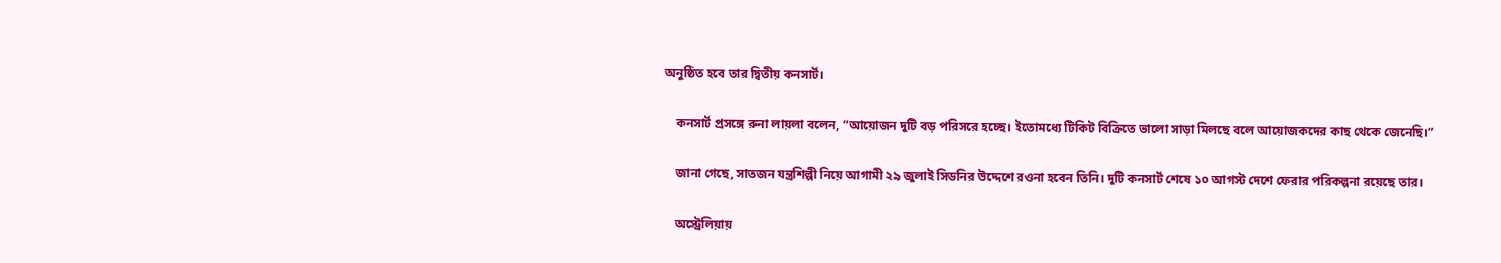অনুষ্ঠিত হবে তার দ্বিতীয় কনসার্ট।

    কনসার্ট প্রসঙ্গে রুনা লায়লা বলেন, “আয়োজন দুটি বড় পরিসরে হচ্ছে। ইতোমধ্যে টিকিট বিক্রিতে ভালো সাড়া মিলছে বলে আয়োজকদের কাছ থেকে জেনেছি।”

    জানা গেছে, সাতজন যন্ত্রশিল্পী নিয়ে আগামী ২৯ জুলাই সিডনির উদ্দেশে রওনা হবেন তিনি। দুটি কনসার্ট শেষে ১০ আগস্ট দেশে ফেরার পরিকল্পনা রয়েছে তার।

    অস্ট্রেলিয়ায়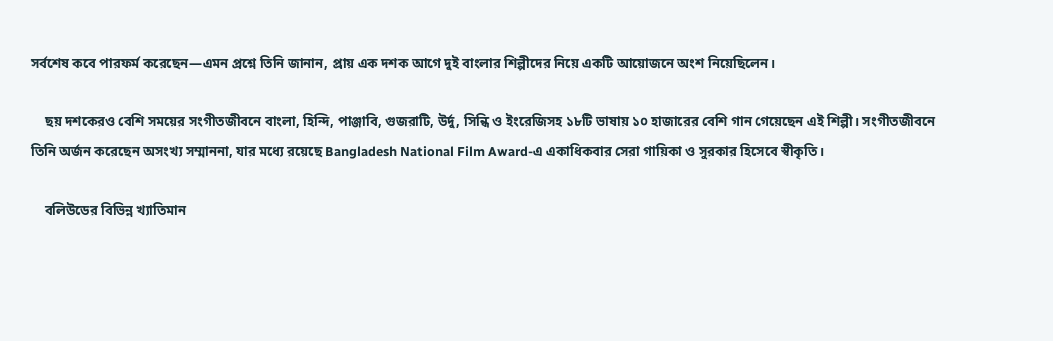সর্বশেষ কবে পারফর্ম করেছেন—এমন প্রশ্নে তিনি জানান, প্রায় এক দশক আগে দুই বাংলার শিল্পীদের নিয়ে একটি আয়োজনে অংশ নিয়েছিলেন।

    ছয় দশকেরও বেশি সময়ের সংগীতজীবনে বাংলা, হিন্দি, পাঞ্জাবি, গুজরাটি, উর্দু, সিন্ধি ও ইংরেজিসহ ১৮টি ভাষায় ১০ হাজারের বেশি গান গেয়েছেন এই শিল্পী। সংগীতজীবনে তিনি অর্জন করেছেন অসংখ্য সম্মাননা, যার মধ্যে রয়েছে Bangladesh National Film Award-এ একাধিকবার সেরা গায়িকা ও সুরকার হিসেবে স্বীকৃতি।

    বলিউডের বিভিন্ন খ্যাতিমান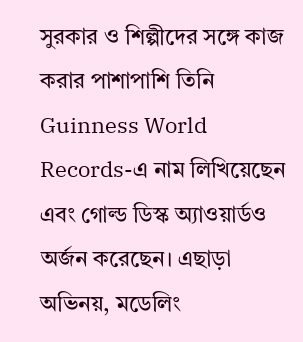সুরকার ও শিল্পীদের সঙ্গে কাজ করার পাশাপাশি তিনি Guinness World Records-এ নাম লিখিয়েছেন এবং গোল্ড ডিস্ক অ্যাওয়ার্ডও অর্জন করেছেন। এছাড়া অভিনয়, মডেলিং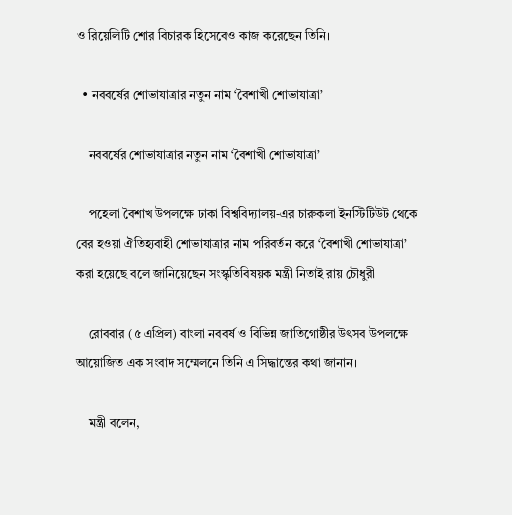ও রিয়েলিটি শোর বিচারক হিসেবেও কাজ করেছেন তিনি।

  • নববর্ষের শোভাযাত্রার নতুন নাম ‘বৈশাখী শোভাযাত্রা’

    নববর্ষের শোভাযাত্রার নতুন নাম ‘বৈশাখী শোভাযাত্রা’

    পহেলা বৈশাখ উপলক্ষে ঢাকা বিশ্ববিদ্যালয়-এর চারুকলা ইনস্টিটিউট থেকে বের হওয়া ঐতিহ্যবাহী শোভাযাত্রার নাম পরিবর্তন করে ‘বৈশাখী শোভাযাত্রা’ করা হয়েছে বলে জানিয়েছেন সংস্কৃতিবিষয়ক মন্ত্রী নিতাই রায় চৌধুরী

    রোববার (৫ এপ্রিল) বাংলা নববর্ষ ও বিভিন্ন জাতিগোষ্ঠীর উৎসব উপলক্ষে আয়োজিত এক সংবাদ সম্মেলনে তিনি এ সিদ্ধান্তের কথা জানান।

    মন্ত্রী বলেন,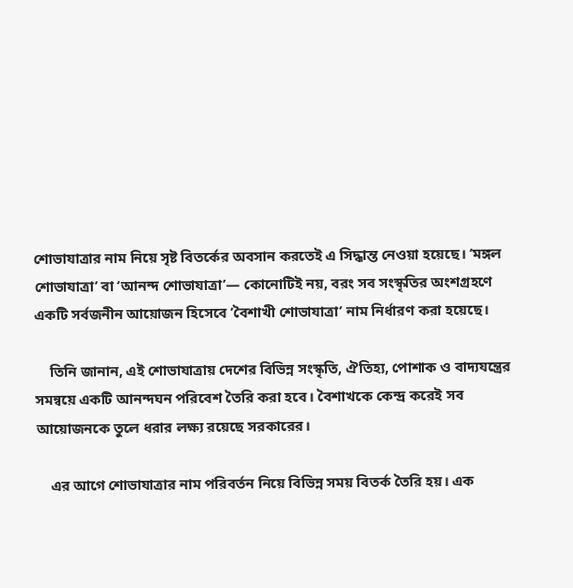শোভাযাত্রার নাম নিয়ে সৃষ্ট বিতর্কের অবসান করতেই এ সিদ্ধান্ত নেওয়া হয়েছে। ‘মঙ্গল শোভাযাত্রা’ বা ‘আনন্দ শোভাযাত্রা’— কোনোটিই নয়, বরং সব সংস্কৃতির অংশগ্রহণে একটি সর্বজনীন আয়োজন হিসেবে ‘বৈশাখী শোভাযাত্রা’ নাম নির্ধারণ করা হয়েছে।

    তিনি জানান, এই শোভাযাত্রায় দেশের বিভিন্ন সংস্কৃতি, ঐতিহ্য, পোশাক ও বাদ্যযন্ত্রের সমন্বয়ে একটি আনন্দঘন পরিবেশ তৈরি করা হবে। বৈশাখকে কেন্দ্র করেই সব আয়োজনকে তুলে ধরার লক্ষ্য রয়েছে সরকারের।

    এর আগে শোভাযাত্রার নাম পরিবর্তন নিয়ে বিভিন্ন সময় বিতর্ক তৈরি হয়। এক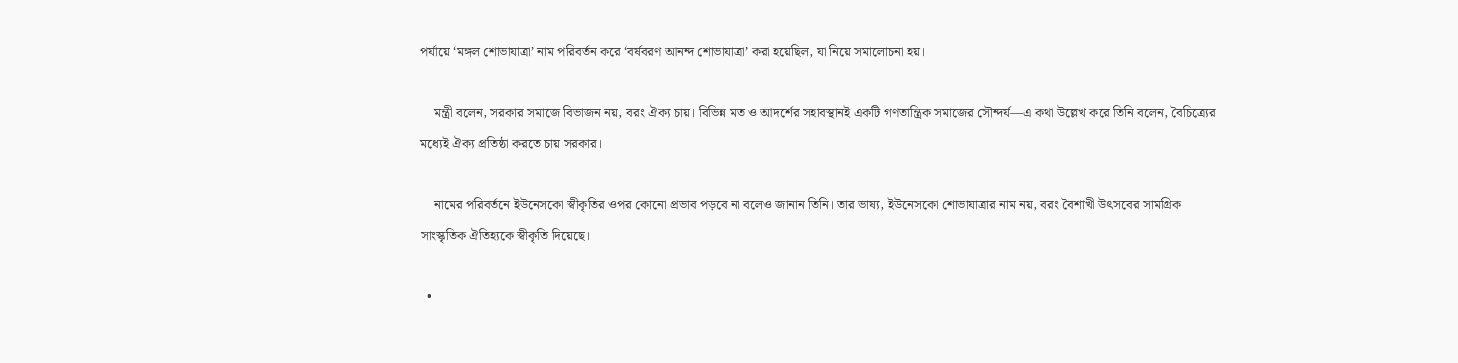পর্যায়ে ‘মঙ্গল শোভাযাত্রা’ নাম পরিবর্তন করে ‘বর্ষবরণ আনন্দ শোভাযাত্রা’ করা হয়েছিল, যা নিয়ে সমালোচনা হয়।

    মন্ত্রী বলেন, সরকার সমাজে বিভাজন নয়, বরং ঐক্য চায়। বিভিন্ন মত ও আদর্শের সহাবস্থানই একটি গণতান্ত্রিক সমাজের সৌন্দর্য—এ কথা উল্লেখ করে তিনি বলেন, বৈচিত্র্যের মধ্যেই ঐক্য প্রতিষ্ঠা করতে চায় সরকার।

    নামের পরিবর্তনে ইউনেসকো স্বীকৃতির ওপর কোনো প্রভাব পড়বে না বলেও জানান তিনি। তার ভাষ্য, ইউনেসকো শোভাযাত্রার নাম নয়, বরং বৈশাখী উৎসবের সামগ্রিক সাংস্কৃতিক ঐতিহ্যকে স্বীকৃতি দিয়েছে।

  •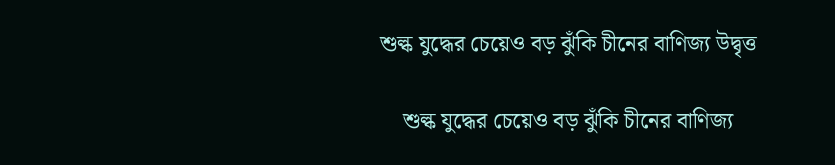শুল্ক যুদ্ধের চেয়েও বড় ঝুঁকি চীনের বাণিজ্য উদ্বৃত্ত

    শুল্ক যুদ্ধের চেয়েও বড় ঝুঁকি চীনের বাণিজ্য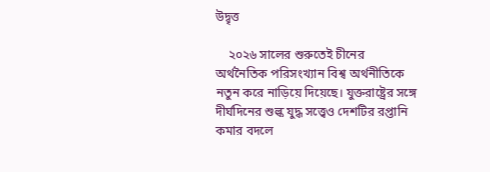উদ্বৃত্ত

    ২০২৬ সালের শুরুতেই চীনের অর্থনৈতিক পরিসংখ্যান বিশ্ব অর্থনীতিকে নতুন করে নাড়িয়ে দিয়েছে। যুক্তরাষ্ট্রের সঙ্গে দীর্ঘদিনের শুল্ক যুদ্ধ সত্ত্বেও দেশটির রপ্তানি কমার বদলে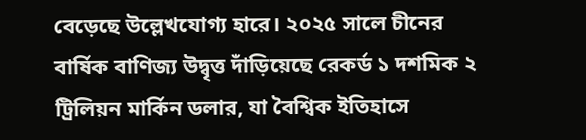বেড়েছে উল্লেখযোগ্য হারে। ২০২৫ সালে চীনের বার্ষিক বাণিজ্য উদ্বৃত্ত দাঁড়িয়েছে রেকর্ড ১ দশমিক ২ ট্রিলিয়ন মার্কিন ডলার, যা বৈশ্বিক ইতিহাসে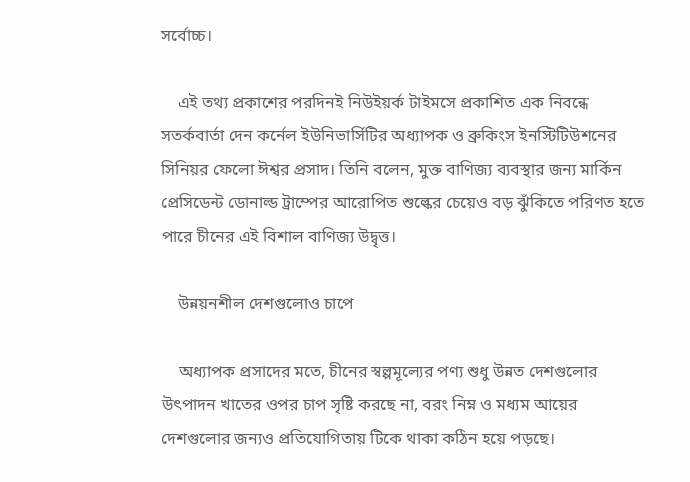সর্বোচ্চ।

    এই তথ্য প্রকাশের পরদিনই নিউইয়র্ক টাইমসে প্রকাশিত এক নিবন্ধে সতর্কবার্তা দেন কর্নেল ইউনিভার্সিটির অধ্যাপক ও ব্রুকিংস ইনস্টিটিউশনের সিনিয়র ফেলো ঈশ্বর প্রসাদ। তিনি বলেন, মুক্ত বাণিজ্য ব্যবস্থার জন্য মার্কিন প্রেসিডেন্ট ডোনাল্ড ট্রাম্পের আরোপিত শুল্কের চেয়েও বড় ঝুঁকিতে পরিণত হতে পারে চীনের এই বিশাল বাণিজ্য উদ্বৃত্ত।

    উন্নয়নশীল দেশগুলোও চাপে

    অধ্যাপক প্রসাদের মতে, চীনের স্বল্পমূল্যের পণ্য শুধু উন্নত দেশগুলোর উৎপাদন খাতের ওপর চাপ সৃষ্টি করছে না, বরং নিম্ন ও মধ্যম আয়ের দেশগুলোর জন্যও প্রতিযোগিতায় টিকে থাকা কঠিন হয়ে পড়ছে।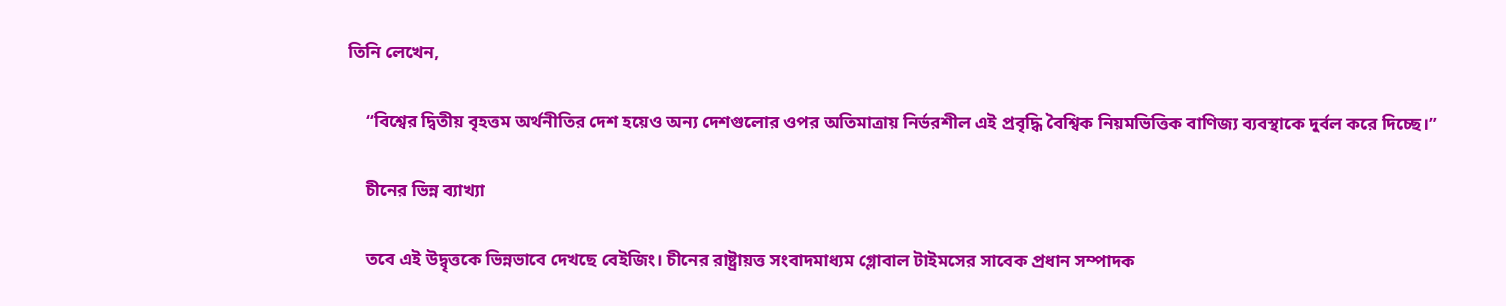তিনি লেখেন,

    “বিশ্বের দ্বিতীয় বৃহত্তম অর্থনীতির দেশ হয়েও অন্য দেশগুলোর ওপর অতিমাত্রায় নির্ভরশীল এই প্রবৃদ্ধি বৈশ্বিক নিয়মভিত্তিক বাণিজ্য ব্যবস্থাকে দুর্বল করে দিচ্ছে।”

    চীনের ভিন্ন ব্যাখ্যা

    তবে এই উদ্বৃত্তকে ভিন্নভাবে দেখছে বেইজিং। চীনের রাষ্ট্রায়ত্ত সংবাদমাধ্যম গ্লোবাল টাইমসের সাবেক প্রধান সম্পাদক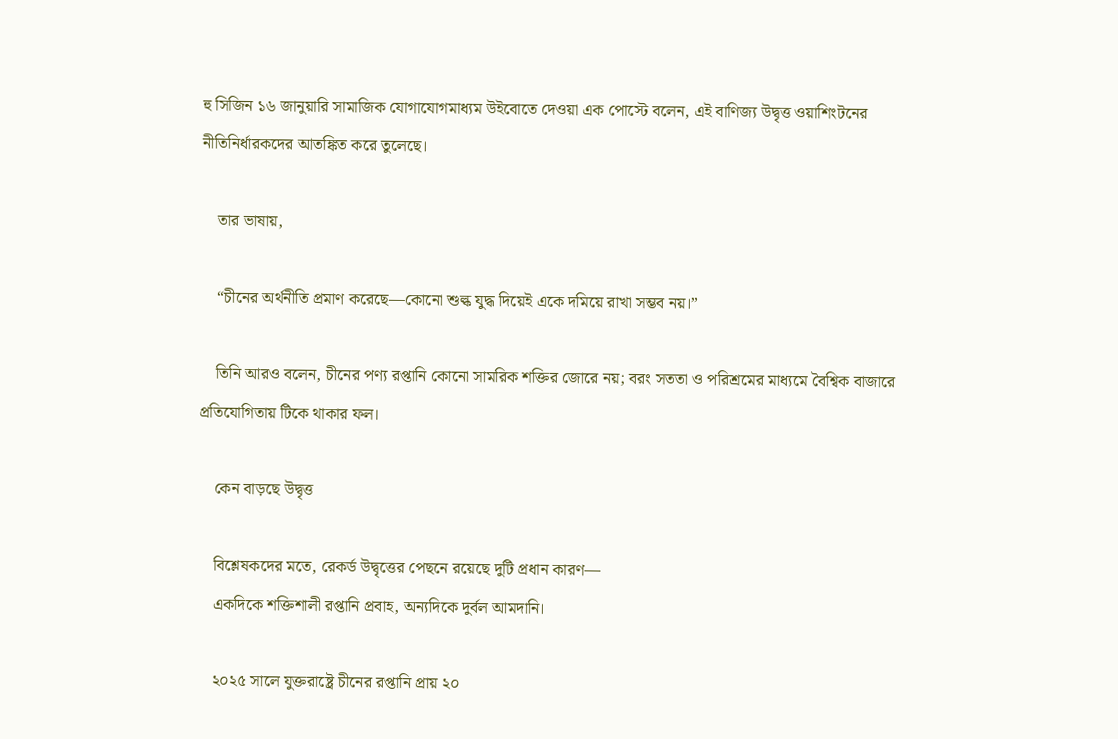হু সিজিন ১৬ জানুয়ারি সামাজিক যোগাযোগমাধ্যম উইবোতে দেওয়া এক পোস্টে বলেন, এই বাণিজ্য উদ্বৃত্ত ওয়াশিংটনের নীতিনির্ধারকদের আতঙ্কিত করে তুলেছে।

    তার ভাষায়,

    “চীনের অর্থনীতি প্রমাণ করেছে—কোনো শুল্ক যুদ্ধ দিয়েই একে দমিয়ে রাখা সম্ভব নয়।”

    তিনি আরও বলেন, চীনের পণ্য রপ্তানি কোনো সামরিক শক্তির জোরে নয়; বরং সততা ও পরিশ্রমের মাধ্যমে বৈশ্বিক বাজারে প্রতিযোগিতায় টিকে থাকার ফল।

    কেন বাড়ছে উদ্বৃত্ত

    বিশ্লেষকদের মতে, রেকর্ড উদ্বৃত্তের পেছনে রয়েছে দুটি প্রধান কারণ—
    একদিকে শক্তিশালী রপ্তানি প্রবাহ, অন্যদিকে দুর্বল আমদানি।

    ২০২৫ সালে যুক্তরাষ্ট্রে চীনের রপ্তানি প্রায় ২০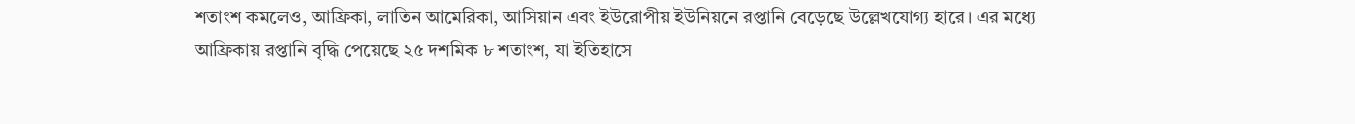শতাংশ কমলেও, আফ্রিকা, লাতিন আমেরিকা, আসিয়ান এবং ইউরোপীয় ইউনিয়নে রপ্তানি বেড়েছে উল্লেখযোগ্য হারে। এর মধ্যে আফ্রিকায় রপ্তানি বৃদ্ধি পেয়েছে ২৫ দশমিক ৮ শতাংশ, যা ইতিহাসে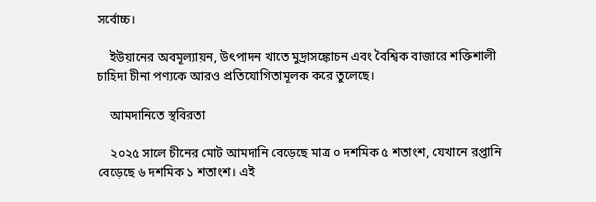সর্বোচ্চ।

    ইউয়ানের অবমূল্যায়ন, উৎপাদন খাতে মুদ্রাসঙ্কোচন এবং বৈশ্বিক বাজারে শক্তিশালী চাহিদা চীনা পণ্যকে আরও প্রতিযোগিতামূলক করে তুলেছে।

    আমদানিতে স্থবিরতা

    ২০২৫ সালে চীনের মোট আমদানি বেড়েছে মাত্র ০ দশমিক ৫ শতাংশ, যেখানে রপ্তানি বেড়েছে ৬ দশমিক ১ শতাংশ। এই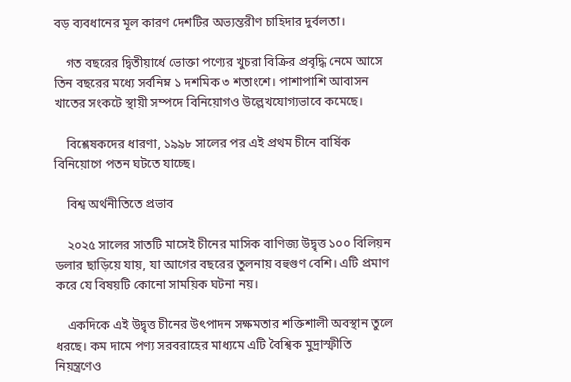বড় ব্যবধানের মূল কারণ দেশটির অভ্যন্তরীণ চাহিদার দুর্বলতা।

    গত বছরের দ্বিতীয়ার্ধে ভোক্তা পণ্যের খুচরা বিক্রির প্রবৃদ্ধি নেমে আসে তিন বছরের মধ্যে সর্বনিম্ন ১ দশমিক ৩ শতাংশে। পাশাপাশি আবাসন খাতের সংকটে স্থায়ী সম্পদে বিনিয়োগও উল্লেখযোগ্যভাবে কমেছে।

    বিশ্লেষকদের ধারণা, ১৯৯৮ সালের পর এই প্রথম চীনে বার্ষিক বিনিয়োগে পতন ঘটতে যাচ্ছে।

    বিশ্ব অর্থনীতিতে প্রভাব

    ২০২৫ সালের সাতটি মাসেই চীনের মাসিক বাণিজ্য উদ্বৃত্ত ১০০ বিলিয়ন ডলার ছাড়িয়ে যায়, যা আগের বছরের তুলনায় বহুগুণ বেশি। এটি প্রমাণ করে যে বিষয়টি কোনো সাময়িক ঘটনা নয়।

    একদিকে এই উদ্বৃত্ত চীনের উৎপাদন সক্ষমতার শক্তিশালী অবস্থান তুলে ধরছে। কম দামে পণ্য সরবরাহের মাধ্যমে এটি বৈশ্বিক মুদ্রাস্ফীতি নিয়ন্ত্রণেও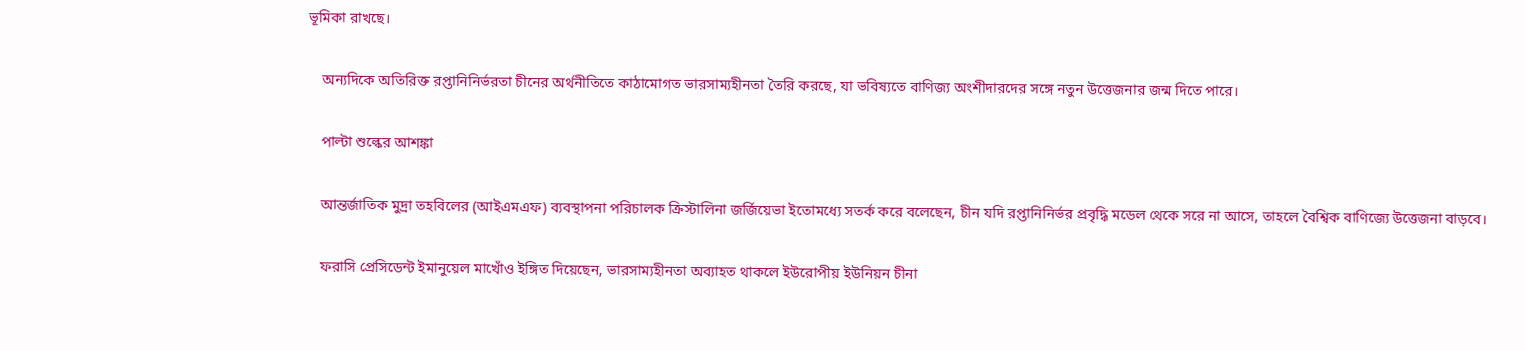ভূমিকা রাখছে।

    অন্যদিকে অতিরিক্ত রপ্তানিনির্ভরতা চীনের অর্থনীতিতে কাঠামোগত ভারসাম্যহীনতা তৈরি করছে, যা ভবিষ্যতে বাণিজ্য অংশীদারদের সঙ্গে নতুন উত্তেজনার জন্ম দিতে পারে।

    পাল্টা শুল্কের আশঙ্কা

    আন্তর্জাতিক মুদ্রা তহবিলের (আইএমএফ) ব্যবস্থাপনা পরিচালক ক্রিস্টালিনা জর্জিয়েভা ইতোমধ্যে সতর্ক করে বলেছেন, চীন যদি রপ্তানিনির্ভর প্রবৃদ্ধি মডেল থেকে সরে না আসে, তাহলে বৈশ্বিক বাণিজ্যে উত্তেজনা বাড়বে।

    ফরাসি প্রেসিডেন্ট ইমানুয়েল মাখোঁও ইঙ্গিত দিয়েছেন, ভারসাম্যহীনতা অব্যাহত থাকলে ইউরোপীয় ইউনিয়ন চীনা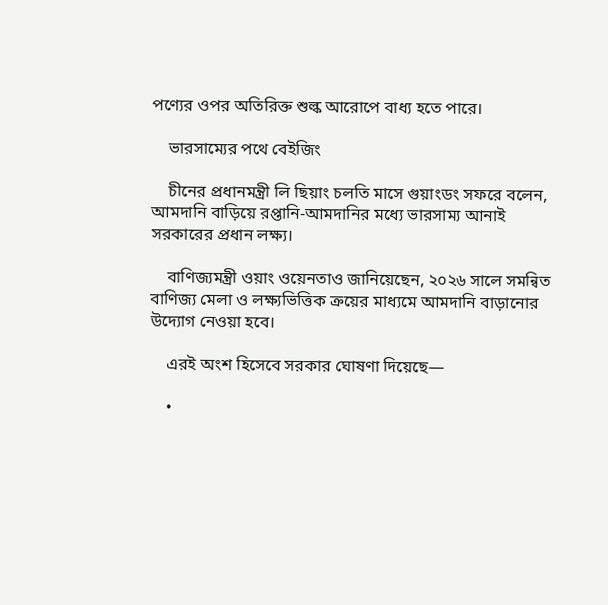পণ্যের ওপর অতিরিক্ত শুল্ক আরোপে বাধ্য হতে পারে।

    ভারসাম্যের পথে বেইজিং

    চীনের প্রধানমন্ত্রী লি ছিয়াং চলতি মাসে গুয়াংডং সফরে বলেন, আমদানি বাড়িয়ে রপ্তানি-আমদানির মধ্যে ভারসাম্য আনাই সরকারের প্রধান লক্ষ্য।

    বাণিজ্যমন্ত্রী ওয়াং ওয়েনতাও জানিয়েছেন, ২০২৬ সালে সমন্বিত বাণিজ্য মেলা ও লক্ষ্যভিত্তিক ক্রয়ের মাধ্যমে আমদানি বাড়ানোর উদ্যোগ নেওয়া হবে।

    এরই অংশ হিসেবে সরকার ঘোষণা দিয়েছে—

    •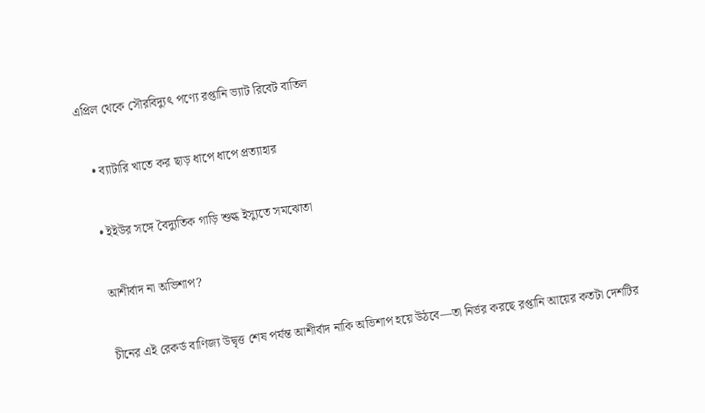এপ্রিল থেকে সৌরবিদ্যুৎ পণ্যে রপ্তানি ভ্যাট রিবেট বাতিল

    • ব্যাটারি খাতে কর ছাড় ধাপে ধাপে প্রত্যাহার

    • ইইউর সঙ্গে বৈদ্যুতিক গাড়ি শুল্ক ইস্যুতে সমঝোতা

    আশীর্বাদ না অভিশাপ?

    চীনের এই রেকর্ড বাণিজ্য উদ্বৃত্ত শেষ পর্যন্ত আশীর্বাদ নাকি অভিশাপ হয়ে উঠবে—তা নির্ভর করছে রপ্তানি আয়ের কতটা দেশটির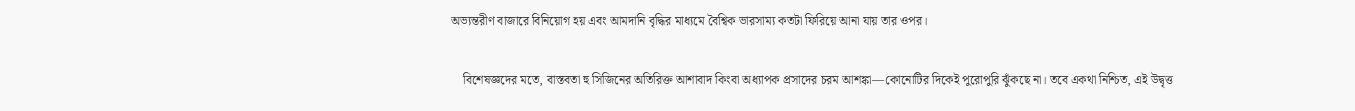অভ্যন্তরীণ বাজারে বিনিয়োগ হয় এবং আমদানি বৃদ্ধির মাধ্যমে বৈশ্বিক ভারসাম্য কতটা ফিরিয়ে আনা যায় তার ওপর।

    বিশেষজ্ঞদের মতে, বাস্তবতা হু সিজিনের অতিরিক্ত আশাবাদ কিংবা অধ্যাপক প্রসাদের চরম আশঙ্কা—কোনোটির দিকেই পুরোপুরি ঝুঁকছে না। তবে একথা নিশ্চিত, এই উদ্বৃত্ত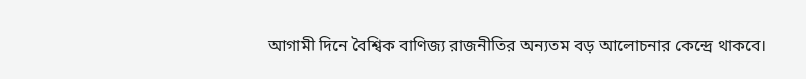আগামী দিনে বৈশ্বিক বাণিজ্য রাজনীতির অন্যতম বড় আলোচনার কেন্দ্রে থাকবে।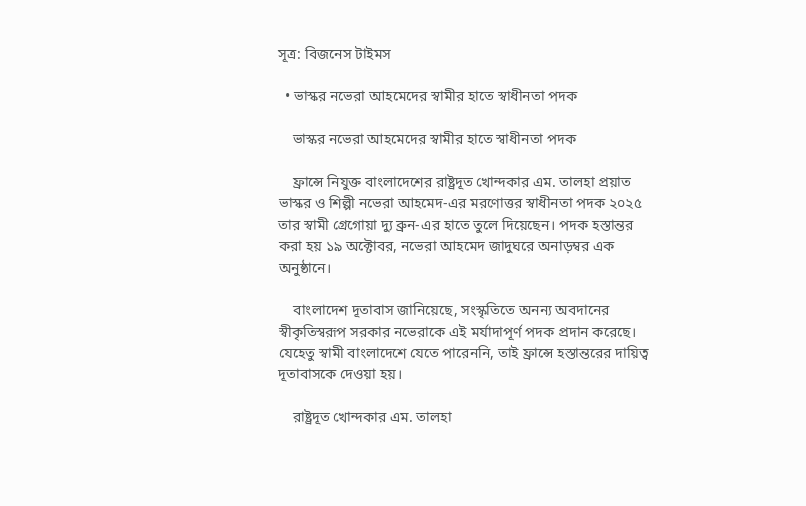সূত্র: বিজনেস টাইমস

  • ভাস্কর নভেরা আহমেদের স্বামীর হাতে স্বাধীনতা পদক

    ভাস্কর নভেরা আহমেদের স্বামীর হাতে স্বাধীনতা পদক

    ফ্রান্সে নিযুক্ত বাংলাদেশের রাষ্ট্রদূত খোন্দকার এম. তালহা প্রয়াত ভাস্কর ও শিল্পী নভেরা আহমেদ-এর মরণোত্তর স্বাধীনতা পদক ২০২৫ তার স্বামী গ্রেগোয়া দ্যু ব্রুন-এর হাতে তুলে দিয়েছেন। পদক হস্তান্তর করা হয় ১৯ অক্টোবর, নভেরা আহমেদ জাদুঘরে অনাড়ম্বর এক অনুষ্ঠানে।

    বাংলাদেশ দূতাবাস জানিয়েছে, সংস্কৃতিতে অনন্য অবদানের স্বীকৃতিস্বরূপ সরকার নভেরাকে এই মর্যাদাপূর্ণ পদক প্রদান করেছে। যেহেতু স্বামী বাংলাদেশে যেতে পারেননি, তাই ফ্রান্সে হস্তান্তরের দায়িত্ব দূতাবাসকে দেওয়া হয়।

    রাষ্ট্রদূত খোন্দকার এম. তালহা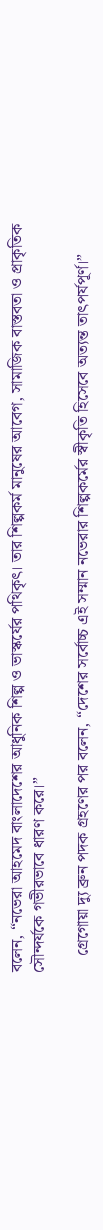বলেন, “নভেরা আহমেদ বাংলাদেশের আধুনিক শিল্প ও ভাস্কর্যের পথিকৃৎ। তার শিল্পকর্ম মানুষের আবেগ, সামাজিক বাস্তবতা ও প্রাকৃতিক সৌন্দর্যকে গভীরভাবে ধারণ করে।”

    গ্রেগোয়া দ্যু ব্রুন পদক গ্রহণের পর বলেন, “দেশের সর্বোচ্চ এই সম্মান নভেরার শিল্পকর্মের স্বীকৃতি হিসেবে অত্যন্ত তাৎপর্যপূর্ণ।”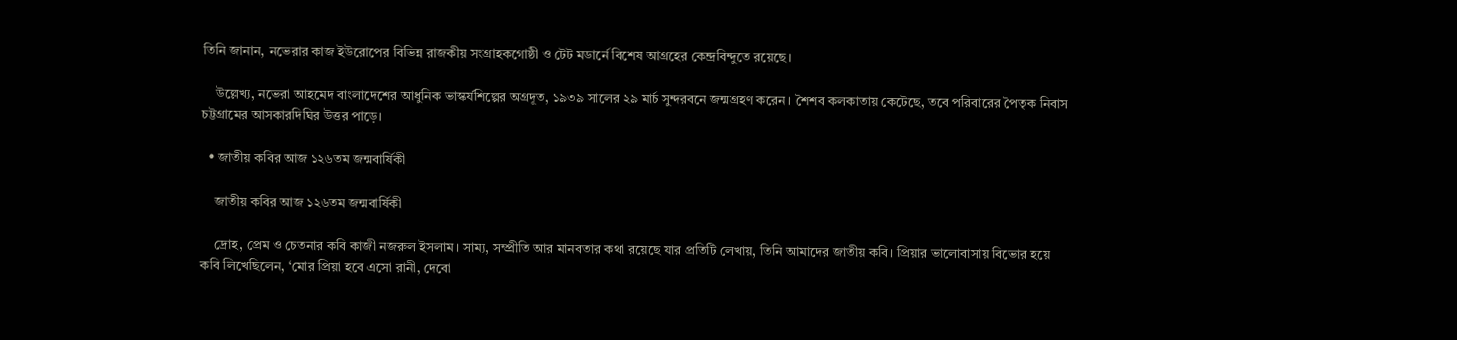তিনি জানান, নভেরার কাজ ইউরোপের বিভিন্ন রাজকীয় সংগ্রাহকগোষ্ঠী ও টেট মডার্নে বিশেষ আগ্রহের কেন্দ্রবিন্দুতে রয়েছে।

    উল্লেখ্য, নভেরা আহমেদ বাংলাদেশের আধুনিক ভাস্কর্যশিল্পের অগ্রদূত, ১৯৩৯ সালের ২৯ মার্চ সুন্দরবনে জন্মগ্রহণ করেন। শৈশব কলকাতায় কেটেছে, তবে পরিবারের পৈতৃক নিবাস চট্টগ্রামের আসকারদিঘির উত্তর পাড়ে।

  • জাতীয় কবির আজ ১২৬তম জন্মবার্ষিকী

    জাতীয় কবির আজ ১২৬তম জন্মবার্ষিকী

    দ্রোহ, প্রেম ও চেতনার কবি কাজী নজরুল ইসলাম। সাম্য, সম্প্রীতি আর মানবতার কথা রয়েছে যার প্রতিটি লেখায়, তিনি আমাদের জাতীয় কবি। প্রিয়ার ভালোবাসায় বিভোর হয়ে কবি লিখেছিলেন, ‘মোর প্রিয়া হবে এসো রানী, দেবো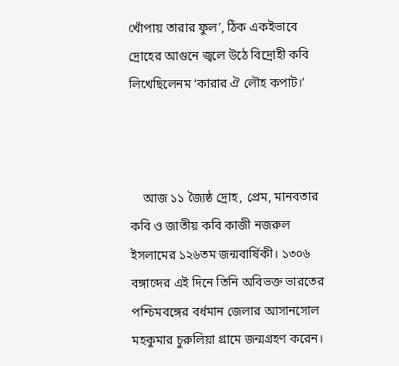খোঁপায় তারার ফুল’, ঠিক একইভাবে দ্রোহের আগুনে জ্বলে উঠে বিদ্রোহী কবি লিখেছিলেনম ‘কারার ঐ লৌহ কপাট।’



    আজ ১১ জ্যৈষ্ঠ দ্রোহ, প্রেম, মানবতার কবি ও জাতীয় কবি কাজী নজরুল ইসলামের ১২৬তম জন্মবার্ষিকী। ১৩০৬ বঙ্গাব্দের এই দিনে তিনি অবিভক্ত ভারতের পশ্চিমবঙ্গের বর্ধমান জেলার আসানসোল মহকুমার চুরুলিয়া গ্রামে জন্মগ্রহণ করেন।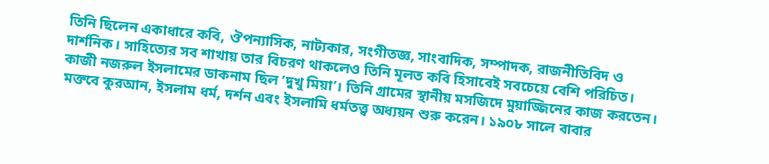তিনি ছিলেন একাধারে কবি, ঔপন্যাসিক, নাট্যকার, সংগীতজ্ঞ, সাংবাদিক, সম্পাদক, রাজনীতিবিদ ও দার্শনিক। সাহিত্যের সব শাখায় তার বিচরণ থাকলেও তিনি মূলত কবি হিসাবেই সবচেয়ে বেশি পরিচিত। কাজী নজরুল ইসলামের ডাকনাম ছিল ‘দুখু মিয়া’। তিনি গ্রামের স্থানীয় মসজিদে মুয়াজ্জিনের কাজ করতেন। মক্তবে কুরআন, ইসলাম ধর্ম, দর্শন এবং ইসলামি ধর্মতত্ত্ব অধ্যয়ন শুরু করেন। ১৯০৮ সালে বাবার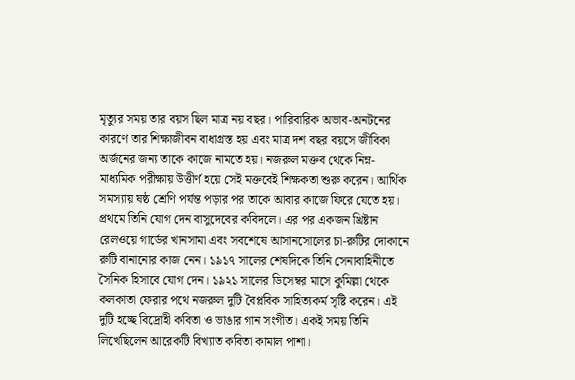মৃত্যুর সময় তার বয়স ছিল মাত্র নয় বছর। পারিবারিক অভাব-অনটনের কারণে তার শিক্ষাজীবন বাধাগ্রস্ত হয় এবং মাত্র দশ বছর বয়সে জীবিকা অর্জনের জন্য তাকে কাজে নামতে হয়। নজরুল মক্তব থেকে নিম্ন-মাধ্যমিক পরীক্ষায় উত্তীর্ণ হয়ে সেই মক্তবেই শিক্ষকতা শুরু করেন। আর্থিক সমস্যায় ষষ্ঠ শ্রেণি পর্যন্ত পড়ার পর তাকে আবার কাজে ফিরে যেতে হয়। প্রথমে তিনি যোগ দেন বাসুদেবের কবিদলে। এর পর একজন খ্রিষ্টান রেলওয়ে গার্ডের খানসামা এবং সবশেষে আসানসোলের চা-রুটির দোকানে রুটি বানানোর কাজ নেন। ১৯১৭ সালের শেষদিকে তিনি সেনাবাহিনীতে সৈনিক হিসাবে যোগ দেন। ১৯২১ সালের ডিসেম্বর মাসে কুমিল্লা থেকে কলকাতা ফেরার পথে নজরুল দুটি বৈপ্লবিক সাহিত্যকর্ম সৃষ্টি করেন। এই দুটি হচ্ছে বিদ্রোহী কবিতা ও ভাঙার গান সংগীত। একই সময় তিনি লিখেছিলেন আরেকটি বিখ্যাত কবিতা কামাল পাশা।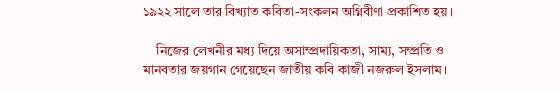১৯২২ সালে তার বিখ্যাত কবিতা-সংকলন অগ্নিবীণা প্রকাশিত হয়।

    নিজের লেখনীর মধ্য দিয়ে অসাম্প্রদায়িকতা, সাম্য, সম্প্রতি ও মানবতার জয়গান গেয়েছেন জাতীয় কবি কাজী নজরুল ইসলাম।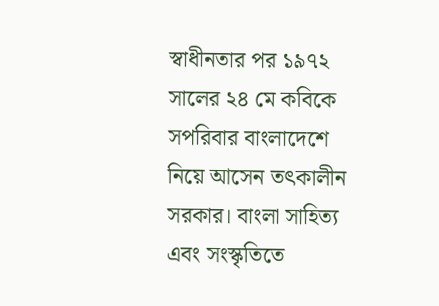স্বাধীনতার পর ১৯৭২ সালের ২৪ মে কবিকে সপরিবার বাংলাদেশে নিয়ে আসেন তৎকালীন সরকার। বাংলা সাহিত্য এবং সংস্কৃতিতে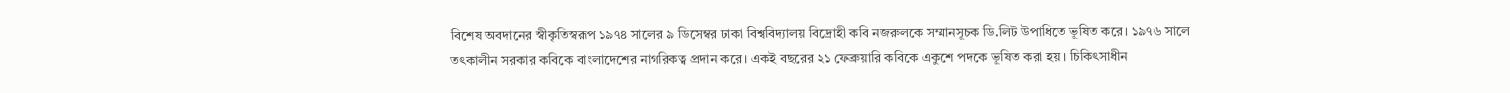বিশেষ অবদানের স্বীকৃতিস্বরূপ ১৯৭৪ সালের ৯ ডিসেম্বর ঢাকা বিশ্ববিদ্যালয় বিদ্রোহী কবি নজরুলকে সম্মানসূচক ডি.লিট উপাধিতে ভূষিত করে। ১৯৭৬ সালে তৎকালীন সরকার কবিকে বাংলাদেশের নাগরিকত্ব প্রদান করে। একই বছরের ২১ ফেব্রুয়ারি কবিকে একুশে পদকে ভূষিত করা হয়। চিকিৎসাধীন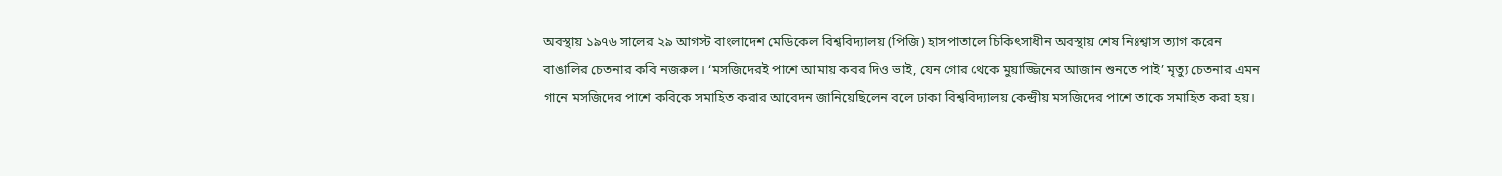অবস্থায় ১৯৭৬ সালের ২৯ আগস্ট বাংলাদেশ মেডিকেল বিশ্ববিদ্যালয় (পিজি) হাসপাতালে চিকিৎসাধীন অবস্থায় শেষ নিঃশ্বাস ত্যাগ করেন বাঙালির চেতনার কবি নজরুল। ‘মসজিদেরই পাশে আমায় কবর দিও ভাই, যেন গোর থেকে মুয়াজ্জিনের আজান শুনতে পাই’ মৃত্যু চেতনার এমন গানে মসজিদের পাশে কবিকে সমাহিত করার আবেদন জানিয়েছিলেন বলে ঢাকা বিশ্ববিদ্যালয় কেন্দ্রীয় মসজিদের পাশে তাকে সমাহিত করা হয়।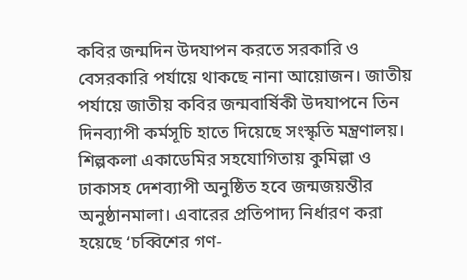কবির জন্মদিন উদযাপন করতে সরকারি ও বেসরকারি পর্যায়ে থাকছে নানা আয়োজন। জাতীয় পর্যায়ে জাতীয় কবির জন্মবার্ষিকী উদযাপনে তিন দিনব্যাপী কর্মসূচি হাতে দিয়েছে সংস্কৃতি মন্ত্রণালয়। শিল্পকলা একাডেমির সহযোগিতায় কুমিল্লা ও ঢাকাসহ দেশব্যাপী অনুষ্ঠিত হবে জন্মজয়ন্তীর অনুষ্ঠানমালা। এবারের প্রতিপাদ্য নির্ধারণ করা হয়েছে ‘চব্বিশের গণ-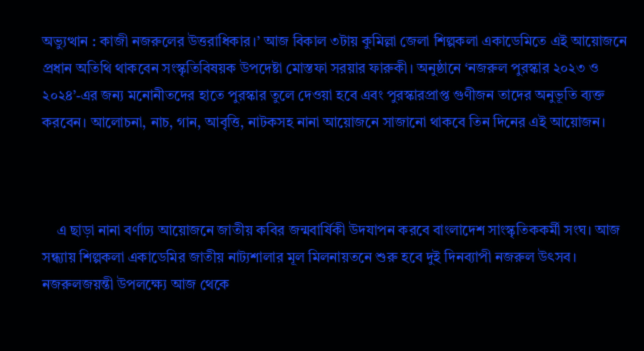অভ্যুত্থান : কাজী নজরুলের উত্তরাধিকার।’ আজ বিকাল ৩টায় কুমিল্লা জেলা শিল্পকলা একাডেমিতে এই আয়োজনে প্রধান অতিথি থাকবেন সংস্কৃতিবিষয়ক উপদেষ্টা মোস্তফা সরয়ার ফারুকী। অনুষ্ঠানে ‘নজরুল পুরস্কার ২০২৩ ও ২০২৪’-এর জন্য মনোনীতদের হাতে পুরস্কার তুলে দেওয়া হবে এবং পুরস্কারপ্রাপ্ত গুণীজন তাদের অনুভূতি ব্যক্ত করবেন। আলোচনা, নাচ, গান, আবৃত্তি, নাটকসহ নানা আয়োজনে সাজানো থাকবে তিন দিনের এই আয়োজন।



    এ ছাড়া নানা বর্ণাঢ্য আয়োজনে জাতীয় কবির জন্মবার্ষিকী উদযাপন করবে বাংলাদেশ সাংস্কৃতিককর্মী সংঘ। আজ সন্ধ্যায় শিল্পকলা একাডেমির জাতীয় নাট্যশালার মূল মিলনায়তনে শুরু হবে দুই দিনব্যাপী নজরুল উৎসব। নজরুলজয়ন্তী উপলক্ষ্যে আজ থেকে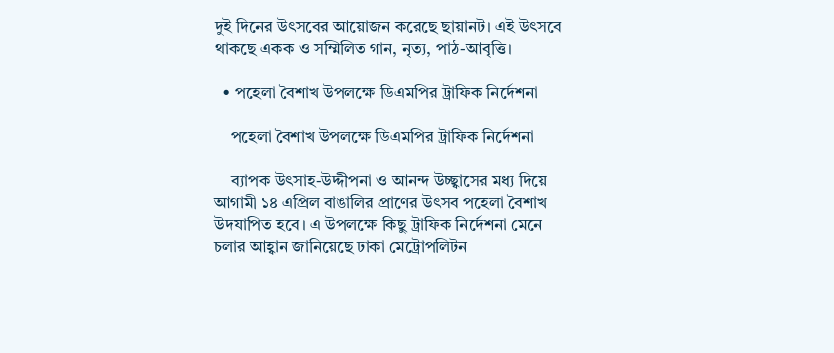দুই দিনের উৎসবের আয়োজন করেছে ছায়ানট। এই উৎসবে থাকছে একক ও সম্মিলিত গান, নৃত্য, পাঠ-আবৃত্তি।

  • পহেলা বৈশাখ উপলক্ষে ডিএমপির ট্রাফিক নির্দেশনা

    পহেলা বৈশাখ উপলক্ষে ডিএমপির ট্রাফিক নির্দেশনা

    ব্যাপক উৎসাহ-উদ্দীপনা ও আনন্দ উচ্ছ্বাসের মধ্য দিয়ে আগামী ১৪ এপ্রিল বাঙালির প্রাণের উৎসব পহেলা বৈশাখ উদযাপিত হবে। এ উপলক্ষে কিছু ট্রাফিক নির্দেশনা মেনে চলার আহ্বান জানিয়েছে ঢাকা মেট্রোপলিটন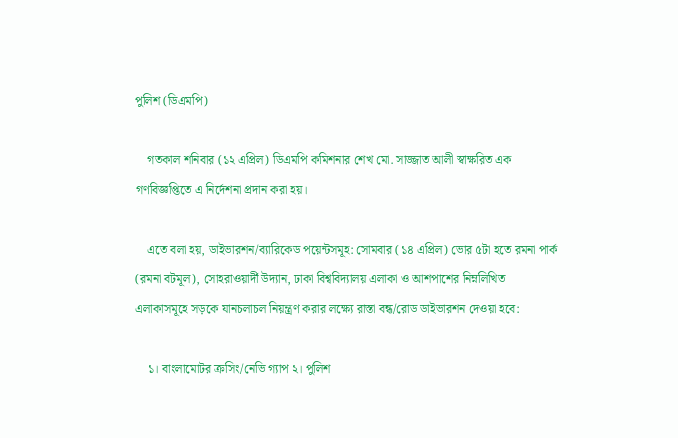পুলিশ (ডিএমপি)

    গতকাল শনিবার (১২ এপ্রিল) ডিএমপি কমিশনার শেখ মো. সাজ্জাত আলী স্বাক্ষরিত এক গণবিজ্ঞপ্তিতে এ নির্দেশনা প্রদান করা হয়।

    এতে বলা হয়, ডাইভারশন/ব্যারিকেড পয়েন্টসমূহ: সোমবার (১৪ এপ্রিল) ভোর ৫টা হতে রমনা পার্ক (রমনা বটমূল), সোহরাওয়ার্দী উদ্যান, ঢাকা বিশ্ববিদ্যালয় এলাকা ও আশপাশের নিম্নলিখিত এলাকাসমূহে সড়কে যানচলাচল নিয়ন্ত্রণ করার লক্ষ্যে রাস্তা বন্ধ/রোড ডাইভারশন দেওয়া হবে:

    ১। বাংলামোটর ক্রসিং/নেভি গ্যাপ ২। পুলিশ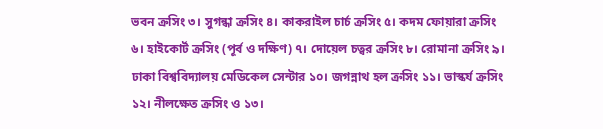ভবন ক্রসিং ৩। সুগন্ধা ক্রসিং ৪। কাকরাইল চার্চ ক্রসিং ৫। কদম ফোয়ারা ক্রসিং ৬। হাইকোর্ট ক্রসিং (পূর্ব ও দক্ষিণ) ৭। দোয়েল চত্বর ক্রসিং ৮। রোমানা ক্রসিং ৯। ঢাকা বিশ্ববিদ্যালয় মেডিকেল সেন্টার ১০। জগন্নাথ হল ক্রসিং ১১। ভাস্কর্য ক্রসিং ১২। নীলক্ষেত ক্রসিং ও ১৩।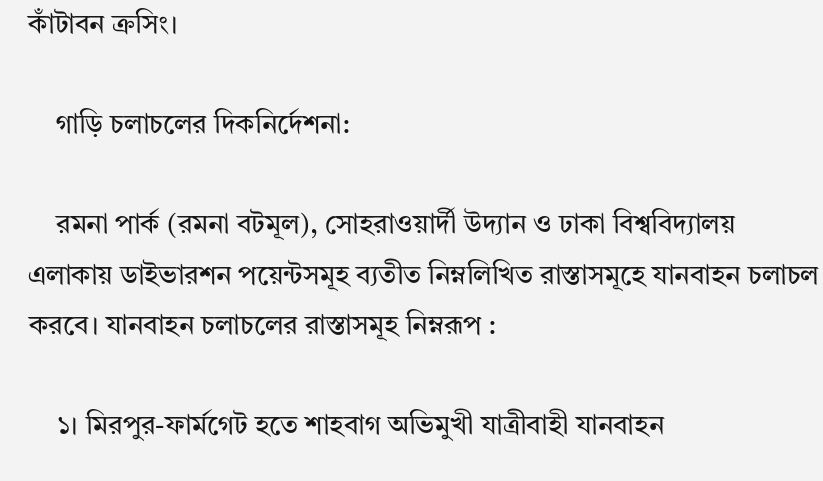কাঁটাবন ক্রসিং।

    গাড়ি চলাচলের দিকনির্দেশনা:

    রমনা পার্ক (রমনা বটমূল), সোহরাওয়ার্দী উদ্যান ও ঢাকা বিশ্ববিদ্যালয় এলাকায় ডাইভারশন পয়েন্টসমূহ ব্যতীত নিম্নলিখিত রাস্তাসমূহে যানবাহন চলাচল করবে। যানবাহন চলাচলের রাস্তাসমূহ নিম্নরূপ :

    ১। মিরপুর-ফার্মগেট হতে শাহবাগ অভিমুখী যাত্রীবাহী যানবাহন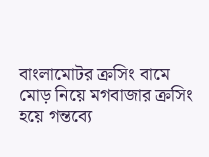বাংলামোটর ক্রসিং বামে মোড় নিয়ে মগবাজার ক্রসিং হয়ে গন্তব্যে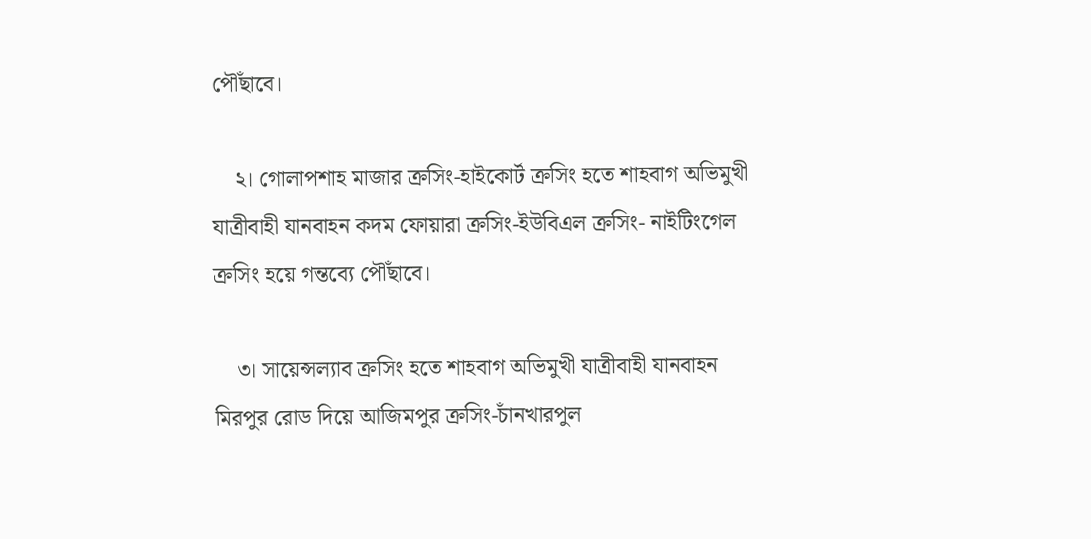পৌঁছাবে।

    ২। গোলাপশাহ মাজার ক্রসিং-হাইকোর্ট ক্রসিং হতে শাহবাগ অভিমুখী যাত্রীবাহী যানবাহন কদম ফোয়ারা ক্রসিং-ইউবিএল ক্রসিং- নাইটিংগেল ক্রসিং হয়ে গন্তব্যে পৌঁছাবে।

    ৩। সায়েন্সল্যাব ক্রসিং হতে শাহবাগ অভিমুখী যাত্রীবাহী যানবাহন মিরপুর রোড দিয়ে আজিমপুর ক্রসিং-চাঁনখারপুল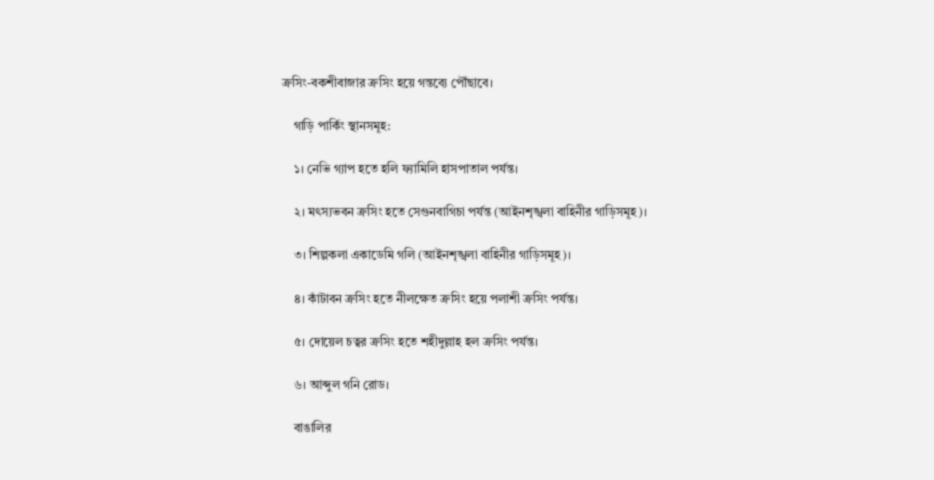ক্রসিং-বকশীবাজার ক্রসিং হয়ে গন্তব্যে পৌঁছাবে।

    গাড়ি পার্কিং স্থানসমূহ:

    ১। নেভি গ্যাপ হতে হলি ফ্যামিলি হাসপাতাল পর্যন্ত।

    ২। মৎস্যভবন ক্রসিং হতে সেগুনবাগিচা পর্যন্ত (আইনশৃঙ্খলা বাহিনীর গাড়িসমূহ)।

    ৩। শিল্পকলা একাডেমি গলি (আইনশৃঙ্খলা বাহিনীর গাড়িসমূহ)।

    ৪। কাঁটাবন ক্রসিং হতে নীলক্ষেত ক্রসিং হয়ে পলাশী ক্রসিং পর্যন্ত।

    ৫। দোয়েল চত্বর ক্রসিং হতে শহীদুল্লাহ হল ক্রসিং পর্যন্ত।

    ৬। আব্দুল গনি রোড।

    বাঙালির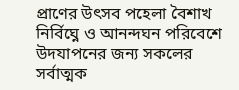প্রাণের উৎসব পহেলা বৈশাখ নির্বিঘ্নে ও আনন্দঘন পরিবেশে উদযাপনের জন্য সকলের সর্বাত্মক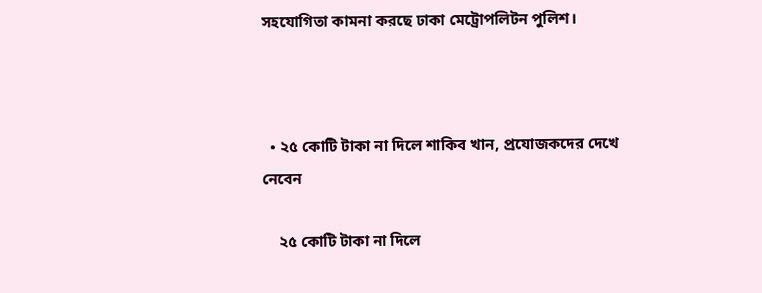সহযোগিতা কামনা করছে ঢাকা মেট্রোপলিটন পুলিশ।



  • ২৫ কোটি টাকা না দিলে শাকিব খান, প্রযোজকদের দেখে নেবেন

    ২৫ কোটি টাকা না দিলে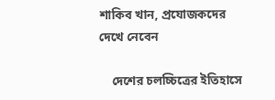শাকিব খান, প্রযোজকদের দেখে নেবেন

    দেশের চলচ্চিত্রের ইতিহাসে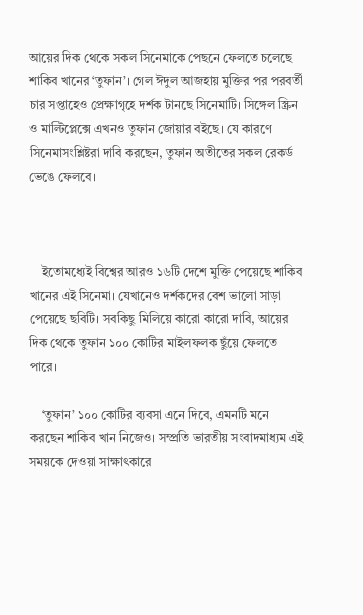আয়ের দিক থেকে সকল সিনেমাকে পেছনে ফেলতে চলেছে শাকিব খানের ‘তুফান’। গেল ঈদুল আজহায় মুক্তির পর পরবর্তী চার সপ্তাহেও প্রেক্ষাগৃহে দর্শক টানছে সিনেমাটি। সিঙ্গেল স্ক্রিন ও মাল্টিপ্লেক্সে এখনও তুফান জোয়ার বইছে। যে কারণে সিনেমাসংশ্লিষ্টরা দাবি করছেন, তুফান অতীতের সকল রেকর্ড ভেঙে ফেলবে।



    ইতোমধ্যেই বিশ্বের আরও ১৬টি দেশে মুক্তি পেয়েছে শাকিব খানের এই সিনেমা। যেখানেও দর্শকদের বেশ ভালো সাড়া পেয়েছে ছবিটি। সবকিছু মিলিয়ে কারো কারো দাবি, আয়ের দিক থেকে তুফান ১০০ কোটির মাইলফলক ছুঁয়ে ফেলতে পারে।

    ‘তুফান’ ১০০ কোটির ব্যবসা এনে দিবে, এমনটি মনে করছেন শাকিব খান নিজেও। সম্প্রতি ভারতীয় সংবাদমাধ্যম এই সময়কে দেওয়া সাক্ষাৎকারে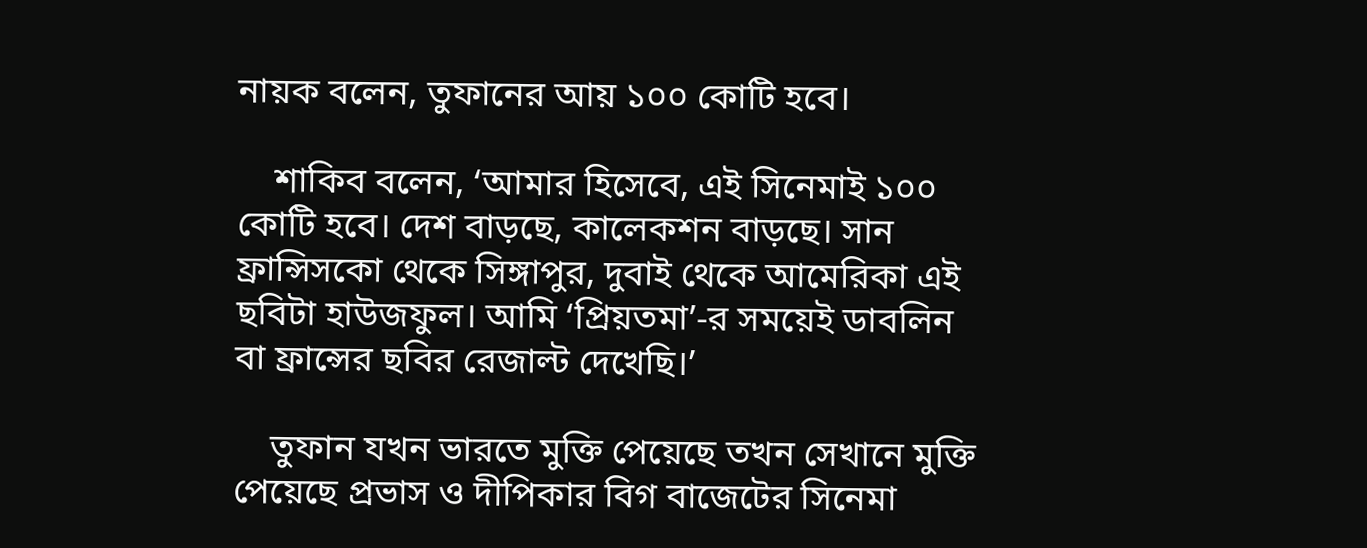নায়ক বলেন, তুফানের আয় ১০০ কোটি হবে।

    শাকিব বলেন, ‘আমার হিসেবে, এই সিনেমাই ১০০ কোটি হবে। দেশ বাড়ছে, কালেকশন বাড়ছে। সান ফ্রান্সিসকো থেকে সিঙ্গাপুর, দুবাই থেকে আমেরিকা এই ছবিটা হাউজফুল। আমি ‘প্রিয়তমা’-র সময়েই ডাবলিন বা ফ্রান্সের ছবির রেজাল্ট দেখেছি।’

    তুফান যখন ভারতে মুক্তি পেয়েছে তখন সেখানে মুক্তি পেয়েছে প্রভাস ও দীপিকার বিগ বাজেটের সিনেমা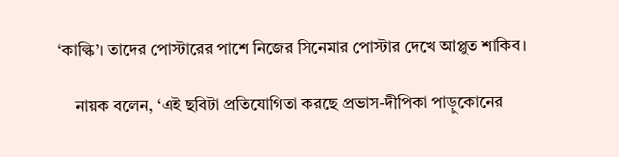‘কাল্কি’। তাদের পোস্টারের পাশে নিজের সিনেমার পোস্টার দেখে আপ্লুত শাকিব।

    নায়ক বলেন, ‘এই ছবিটা প্রতিযোগিতা করছে প্রভাস-দীপিকা পাড়ুকোনের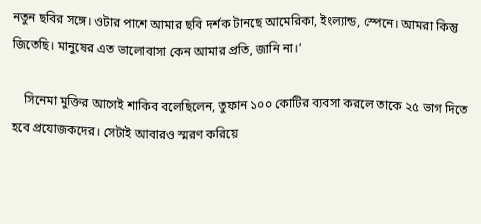নতুন ছবির সঙ্গে। ওটার পাশে আমার ছবি দর্শক টানছে আমেরিকা, ইংল্যান্ড, স্পেনে। আমরা কিন্তু জিতেছি। মানুষের এত ভালোবাসা কেন আমার প্রতি, জানি না।’

    সিনেমা মুক্তির আগেই শাকিব বলেছিলেন, তুফান ১০০ কোটির ব্যবসা করলে তাকে ২৫ ভাগ দিতে হবে প্রযোজকদের। সেটাই আবারও স্মরণ করিয়ে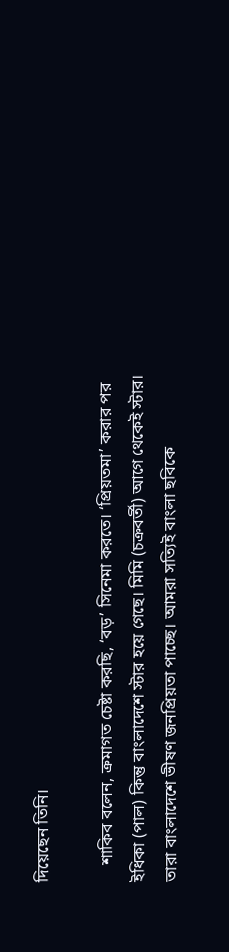দিয়েছেন তিনি।

    শাকিব বলেন, ক্রমাগত চেষ্টা করছি, ‘বড়’ সিনেমা করতে। ‘প্রিয়তমা’ করার পর ইধিকা (পাল) কিন্তু বাংলাদেশে স্টার হয়ে গেছে। মিমি (চক্রবর্তী) আগে থেকেই স্টার। তারা বাংলাদেশে ভীষণ জনপ্রিয়তা পাচ্ছে। আমরা সত্যিই বাংলা ছবিকে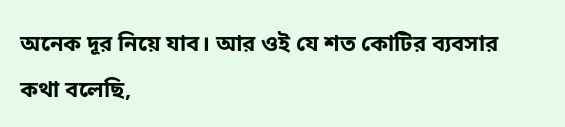অনেক দূর নিয়ে যাব। আর ওই যে শত কোটির ব্যবসার কথা বলেছি,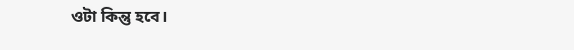ওটা কিন্তু হবে।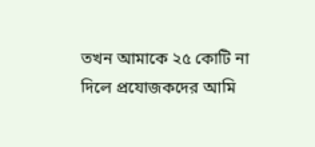তখন আমাকে ২৫ কোটি না দিলে প্রযোজকদের আমি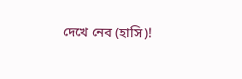দেখে নেব (হাসি)!